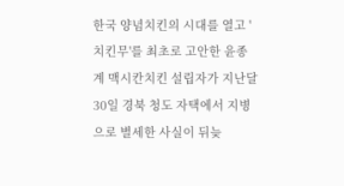한국 양념치킨의 시대를 열고 '치킨무'를 최초로 고안한 윤종계 맥시칸치킨 설립자가 지난달 30일 경북 청도 자택에서 지병으로 별세한 사실이 뒤늦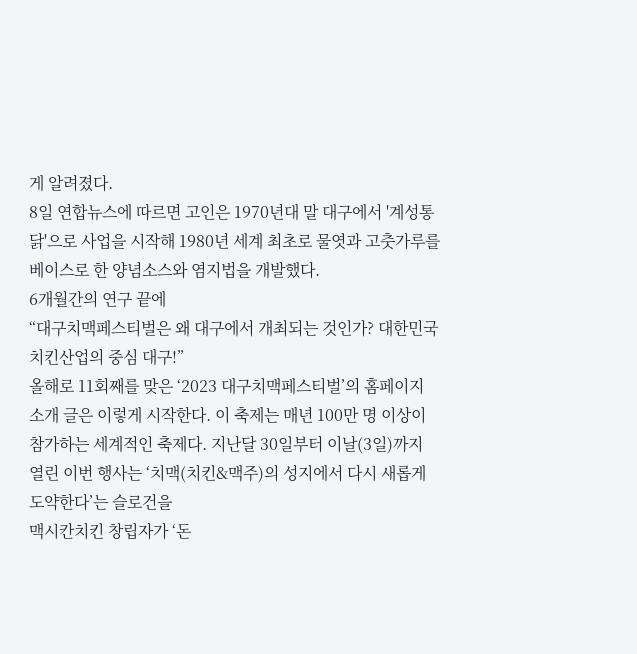게 알려졌다.
8일 연합뉴스에 따르면 고인은 1970년대 말 대구에서 '계성통닭'으로 사업을 시작해 1980년 세계 최초로 물엿과 고춧가루를 베이스로 한 양념소스와 염지법을 개발했다.
6개월간의 연구 끝에
“대구치맥페스티벌은 왜 대구에서 개최되는 것인가? 대한민국 치킨산업의 중심 대구!”
올해로 11회째를 맞은 ‘2023 대구치맥페스티벌’의 홈페이지 소개 글은 이렇게 시작한다. 이 축제는 매년 100만 명 이상이 참가하는 세계적인 축제다. 지난달 30일부터 이날(3일)까지 열린 이번 행사는 ‘치맥(치킨&맥주)의 성지에서 다시 새롭게 도약한다’는 슬로건을
맥시칸치킨 창립자가 ‘돈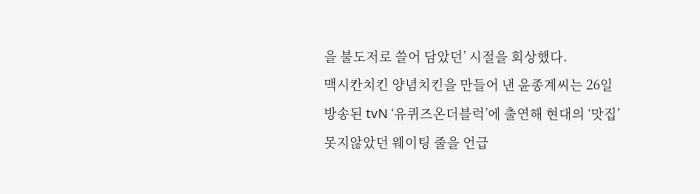을 불도저로 쓸어 담았던’ 시절을 회상했다.
맥시칸치킨 양념치킨을 만들어 낸 윤종계씨는 26일 방송된 tvN ‘유퀴즈온더블럭’에 출연해 현대의 ‘맛집’ 못지않았던 웨이팅 줄을 언급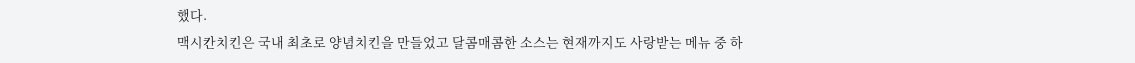했다.
맥시칸치킨은 국내 최초로 양념치킨을 만들었고 달콤매콤한 소스는 현재까지도 사랑받는 메뉴 중 하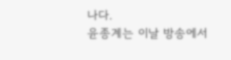나다.
윤종계는 이날 방송에서